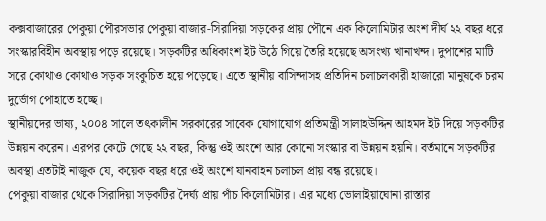কক্সবাজারের পেকুয়া পৌরসভার পেকুয়া বাজার-সিরাদিয়া সড়কের প্রায় পৌনে এক কিলোমিটার অংশ দীর্ঘ ২২ বছর ধরে সংস্কারবিহীন অবস্থায় পড়ে রয়েছে। সড়কটির অধিকাংশ ইট উঠে গিয়ে তৈরি হয়েছে অসংখ্য খানাখন্দ। দুপাশের মাটি সরে কোথাও কোথাও সড়ক সংকুচিত হয়ে পড়েছে। এতে স্থানীয় বাসিন্দাসহ প্রতিদিন চলাচলকারী হাজারো মানুষকে চরম দুর্ভোগ পোহাতে হচ্ছে।
স্থানীয়দের ভাষ্য, ২০০৪ সালে তৎকালীন সরকারের সাবেক যোগাযোগ প্রতিমন্ত্রী সালাহউদ্দিন আহমদ ইট দিয়ে সড়কটির উন্নয়ন করেন। এরপর কেটে গেছে ২২ বছর, কিন্তু ওই অংশে আর কোনো সংস্কার বা উন্নয়ন হয়নি। বর্তমানে সড়কটির অবস্থা এতটাই নাজুক যে, কয়েক বছর ধরে ওই অংশে যানবাহন চলাচল প্রায় বন্ধ রয়েছে।
পেকুয়া বাজার থেকে সিরাদিয়া সড়কটির দৈর্ঘ্য প্রায় পাঁচ কিলোমিটার। এর মধ্যে ভোলাইয়াঘোনা রাস্তার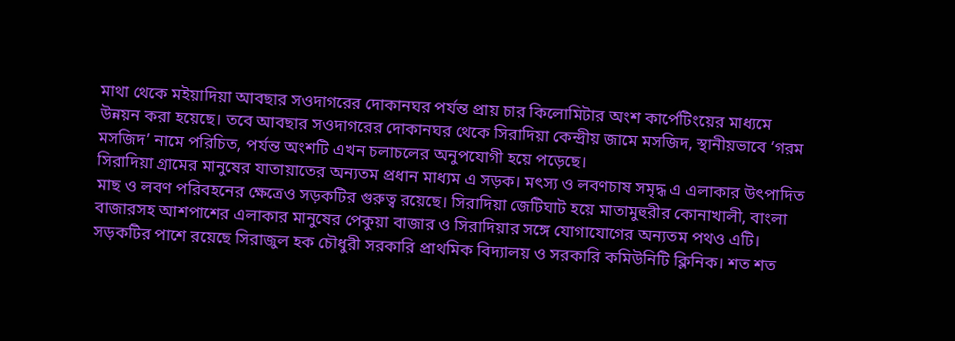মাথা থেকে মইয়াদিয়া আবছার সওদাগরের দোকানঘর পর্যন্ত প্রায় চার কিলোমিটার অংশ কার্পেটিংয়ের মাধ্যমে উন্নয়ন করা হয়েছে। তবে আবছার সওদাগরের দোকানঘর থেকে সিরাদিয়া কেন্দ্রীয় জামে মসজিদ, স্থানীয়ভাবে ‘গরম মসজিদ’ নামে পরিচিত, পর্যন্ত অংশটি এখন চলাচলের অনুপযোগী হয়ে পড়েছে।
সিরাদিয়া গ্রামের মানুষের যাতায়াতের অন্যতম প্রধান মাধ্যম এ সড়ক। মৎস্য ও লবণচাষ সমৃদ্ধ এ এলাকার উৎপাদিত মাছ ও লবণ পরিবহনের ক্ষেত্রেও সড়কটির গুরুত্ব রয়েছে। সিরাদিয়া জেটিঘাট হয়ে মাতামুহুরীর কোনাখালী, বাংলা বাজারসহ আশপাশের এলাকার মানুষের পেকুয়া বাজার ও সিরাদিয়ার সঙ্গে যোগাযোগের অন্যতম পথও এটি।
সড়কটির পাশে রয়েছে সিরাজুল হক চৌধুরী সরকারি প্রাথমিক বিদ্যালয় ও সরকারি কমিউনিটি ক্লিনিক। শত শত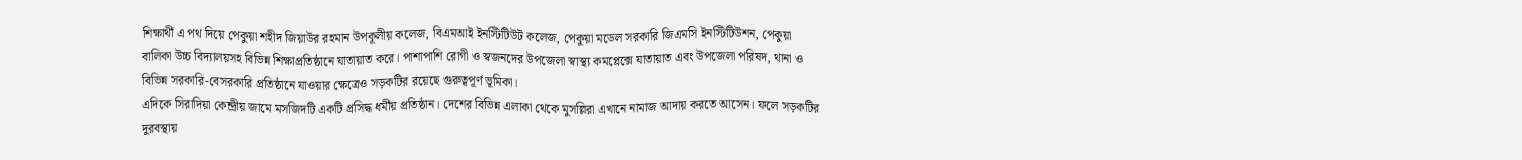শিক্ষার্থী এ পথ দিয়ে পেকুয়া শহীদ জিয়াউর রহমান উপকূলীয় কলেজ, বিএমআই ইনস্টিটিউট কলেজ, পেকুয়া মডেল সরকারি জিএমসি ইনস্টিটিউশন, পেকুয়া বালিকা উচ্চ বিদ্যালয়সহ বিভিন্ন শিক্ষাপ্রতিষ্ঠানে যাতায়াত করে। পাশাপাশি রোগী ও স্বজনদের উপজেলা স্বাস্থ্য কমপ্লেক্সে যাতায়াত এবং উপজেলা পরিষদ, থানা ও বিভিন্ন সরকারি-বেসরকারি প্রতিষ্ঠানে যাওয়ার ক্ষেত্রেও সড়কটির রয়েছে গুরুত্বপূর্ণ ভূমিকা।
এদিকে সিরাদিয়া কেন্দ্রীয় জামে মসজিদটি একটি প্রসিদ্ধ ধর্মীয় প্রতিষ্ঠান। দেশের বিভিন্ন এলাকা থেকে মুসল্লিরা এখানে নামাজ আদায় করতে আসেন। ফলে সড়কটির দুরবস্থায়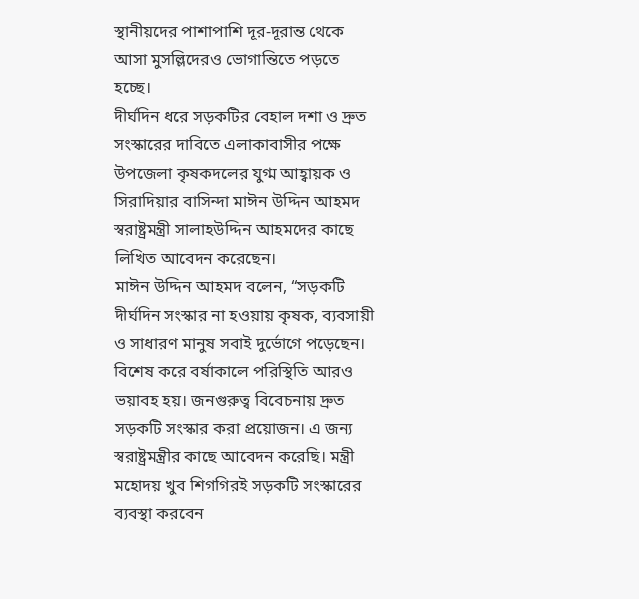স্থানীয়দের পাশাপাশি দূর-দূরান্ত থেকে আসা মুসল্লিদেরও ভোগান্তিতে পড়তে হচ্ছে।
দীর্ঘদিন ধরে সড়কটির বেহাল দশা ও দ্রুত সংস্কারের দাবিতে এলাকাবাসীর পক্ষে উপজেলা কৃষকদলের যুগ্ম আহ্বায়ক ও সিরাদিয়ার বাসিন্দা মাঈন উদ্দিন আহমদ স্বরাষ্ট্রমন্ত্রী সালাহউদ্দিন আহমদের কাছে লিখিত আবেদন করেছেন।
মাঈন উদ্দিন আহমদ বলেন, “সড়কটি দীর্ঘদিন সংস্কার না হওয়ায় কৃষক, ব্যবসায়ী ও সাধারণ মানুষ সবাই দুর্ভোগে পড়েছেন। বিশেষ করে বর্ষাকালে পরিস্থিতি আরও ভয়াবহ হয়। জনগুরুত্ব বিবেচনায় দ্রুত সড়কটি সংস্কার করা প্রয়োজন। এ জন্য স্বরাষ্ট্রমন্ত্রীর কাছে আবেদন করেছি। মন্ত্রী মহোদয় খুব শিগগিরই সড়কটি সংস্কারের ব্যবস্থা করবেন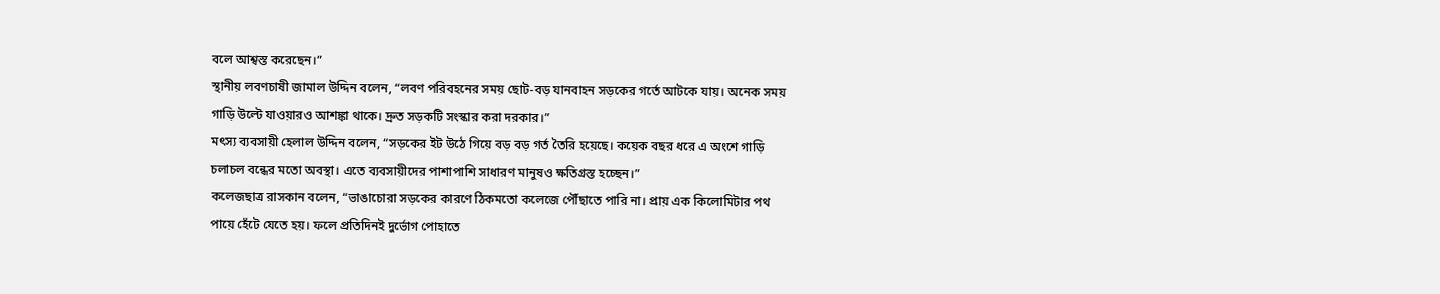বলে আশ্বস্ত করেছেন।”
স্থানীয় লবণচাষী জামাল উদ্দিন বলেন, “লবণ পরিবহনের সময় ছোট-বড় যানবাহন সড়কের গর্তে আটকে যায়। অনেক সময় গাড়ি উল্টে যাওয়ারও আশঙ্কা থাকে। দ্রুত সড়কটি সংস্কার করা দরকার।”
মৎস্য ব্যবসায়ী হেলাল উদ্দিন বলেন, “সড়কের ইট উঠে গিয়ে বড় বড় গর্ত তৈরি হয়েছে। কয়েক বছর ধরে এ অংশে গাড়ি চলাচল বন্ধের মতো অবস্থা। এতে ব্যবসায়ীদের পাশাপাশি সাধারণ মানুষও ক্ষতিগ্রস্ত হচ্ছেন।”
কলেজছাত্র রাসকান বলেন, “ভাঙাচোরা সড়কের কারণে ঠিকমতো কলেজে পৌঁছাতে পারি না। প্রায় এক কিলোমিটার পথ পায়ে হেঁটে যেতে হয়। ফলে প্রতিদিনই দুর্ভোগ পোহাতে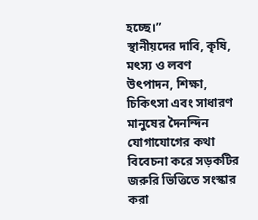হচ্ছে।”
স্থানীয়দের দাবি, কৃষি, মৎস্য ও লবণ উৎপাদন, শিক্ষা, চিকিৎসা এবং সাধারণ মানুষের দৈনন্দিন যোগাযোগের কথা বিবেচনা করে সড়কটির জরুরি ভিত্তিতে সংস্কার করা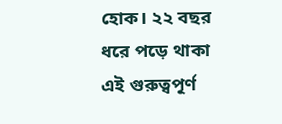হোক। ২২ বছর ধরে পড়ে থাকা এই গুরুত্বপূর্ণ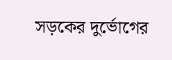সড়কের দুর্ভোগের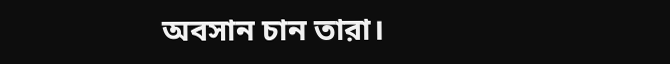অবসান চান তারা।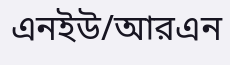এনইউ/আরএন